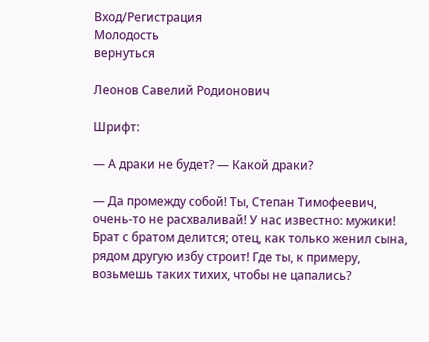Вход/Регистрация
Молодость
вернуться

Леонов Савелий Родионович

Шрифт:

— А драки не будет? — Какой драки?

— Да промежду собой! Ты, Степан Тимофеевич, очень-то не расхваливай! У нас известно: мужики! Брат с братом делится; отец, как только женил сына, рядом другую избу строит! Где ты, к примеру, возьмешь таких тихих, чтобы не цапались?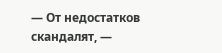— От недостатков скандалят, —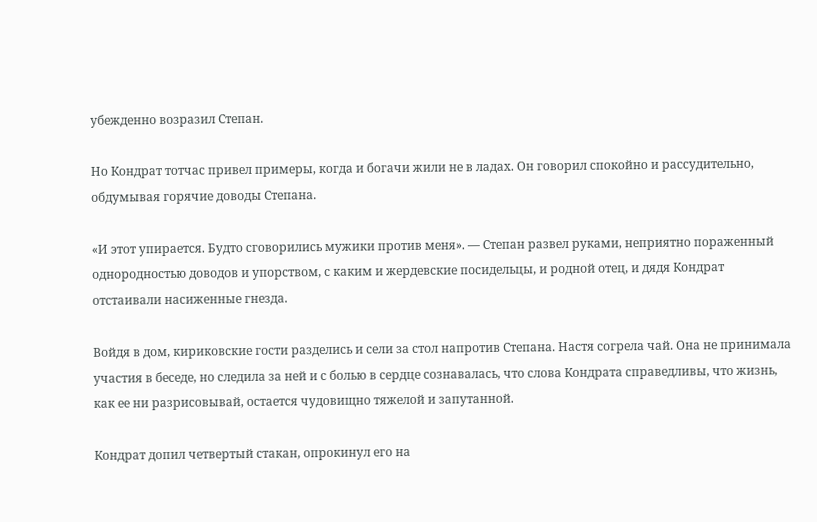убежденно возразил Степан.

Но Кондрат тотчас привел примеры, когда и богачи жили не в ладах. Он говорил спокойно и рассудительно, обдумывая горячие доводы Степана.

«И этот упирается. Будто сговорились мужики против меня». — Степан развел руками, неприятно пораженный однородностью доводов и упорством, с каким и жердевские посидельцы, и родной отец, и дядя Кондрат отстаивали насиженные гнезда.

Войдя в дом, кириковские гости разделись и сели за стол напротив Степана. Настя согрела чай. Она не принимала участия в беседе, но следила за ней и с болью в сердце сознавалась, что слова Кондрата справедливы, что жизнь, как ее ни разрисовывай, остается чудовищно тяжелой и запутанной.

Кондрат допил четвертый стакан, опрокинул его на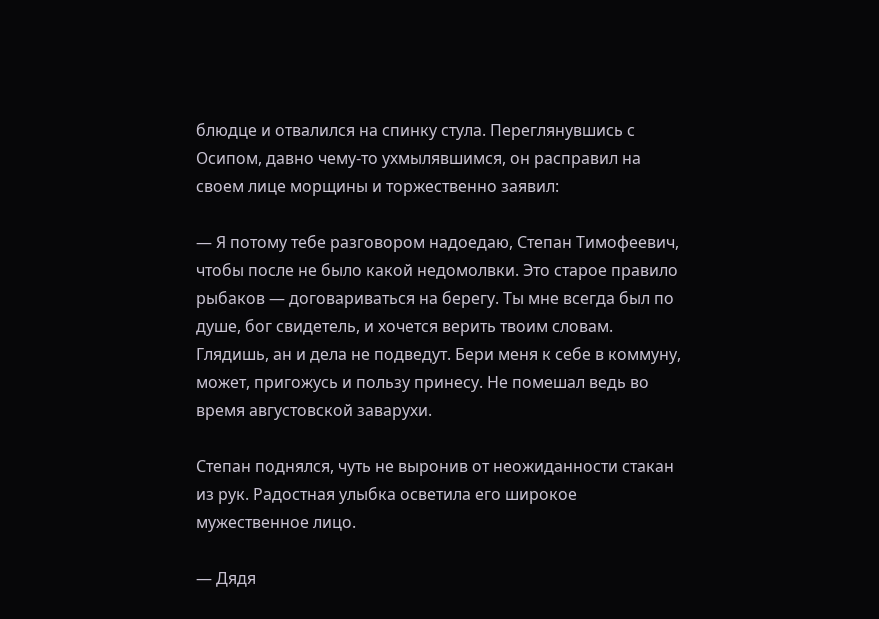блюдце и отвалился на спинку стула. Переглянувшись с Осипом, давно чему-то ухмылявшимся, он расправил на своем лице морщины и торжественно заявил:

— Я потому тебе разговором надоедаю, Степан Тимофеевич, чтобы после не было какой недомолвки. Это старое правило рыбаков — договариваться на берегу. Ты мне всегда был по душе, бог свидетель, и хочется верить твоим словам. Глядишь, ан и дела не подведут. Бери меня к себе в коммуну, может, пригожусь и пользу принесу. Не помешал ведь во время августовской заварухи.

Степан поднялся, чуть не выронив от неожиданности стакан из рук. Радостная улыбка осветила его широкое мужественное лицо.

— Дядя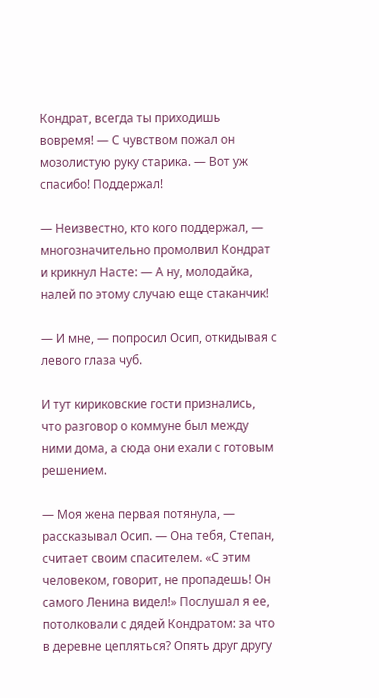Кондрат, всегда ты приходишь вовремя! — С чувством пожал он мозолистую руку старика. — Вот уж спасибо! Поддержал!

— Неизвестно, кто кого поддержал, — многозначительно промолвил Кондрат и крикнул Насте: — А ну, молодайка, налей по этому случаю еще стаканчик!

— И мне, — попросил Осип, откидывая с левого глаза чуб.

И тут кириковские гости признались, что разговор о коммуне был между ними дома, а сюда они ехали с готовым решением.

— Моя жена первая потянула, — рассказывал Осип. — Она тебя, Степан, считает своим спасителем. «С этим человеком, говорит, не пропадешь! Он самого Ленина видел!» Послушал я ее, потолковали с дядей Кондратом: за что в деревне цепляться? Опять друг другу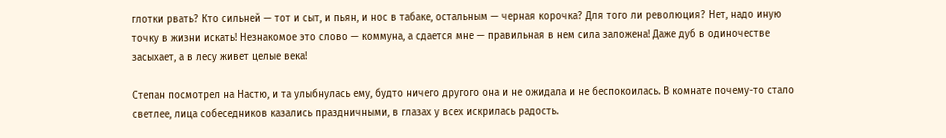глотки рвать? Кто сильней — тот и сыт, и пьян, и нос в табаке, остальным — черная корочка? Для того ли революция? Нет, надо иную точку в жизни искать! Незнакомое это слово — коммуна, а сдается мне — правильная в нем сила заложена! Даже дуб в одиночестве засыхает, а в лесу живет целые века!

Степан посмотрел на Настю, и та улыбнулась ему, будто ничего другого она и не ожидала и не беспокоилась. В комнате почему-то стало светлее, лица собеседников казались праздничными, в глазах у всех искрилась радость.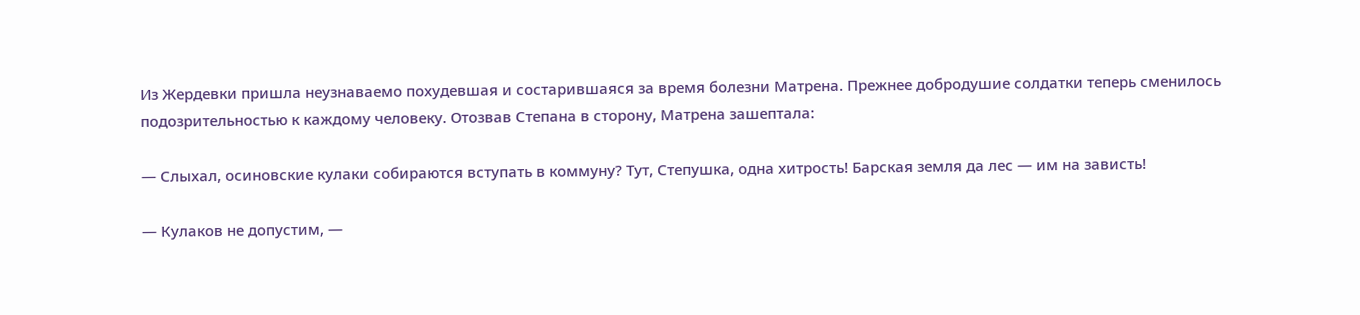Из Жердевки пришла неузнаваемо похудевшая и состарившаяся за время болезни Матрена. Прежнее добродушие солдатки теперь сменилось подозрительностью к каждому человеку. Отозвав Степана в сторону, Матрена зашептала:

— Слыхал, осиновские кулаки собираются вступать в коммуну? Тут, Степушка, одна хитрость! Барская земля да лес — им на зависть!

— Кулаков не допустим, —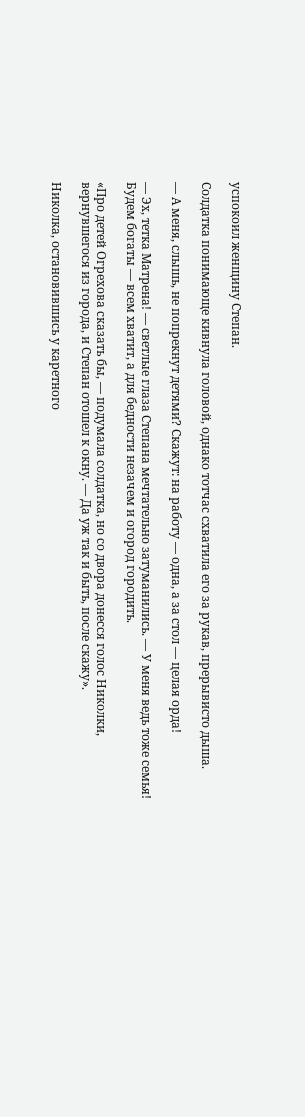успокоил женщину Степан.

Солдатка понимающе кивнула головой, однако тотчас схватила его за рукав, прерывисто дыша.

— А меня, слышь, не попрекнут детями? Скажут: на работу — одна, а за стол — целая орда!

— Эх, тетка Матрена! — светлые глаза Степана мечтательно затуманились. — У меня ведь тоже семья! Будем богаты — всем хватит, а для бедности незачем и огород городить.

«Про детей Огрехова сказать бы, — подумала солдатка, но со двора донесся голос Николки, вернувшегося из города, и Степан отошел к окну. — Да уж так и быть, после скажу».

Николка, остановившись у каретного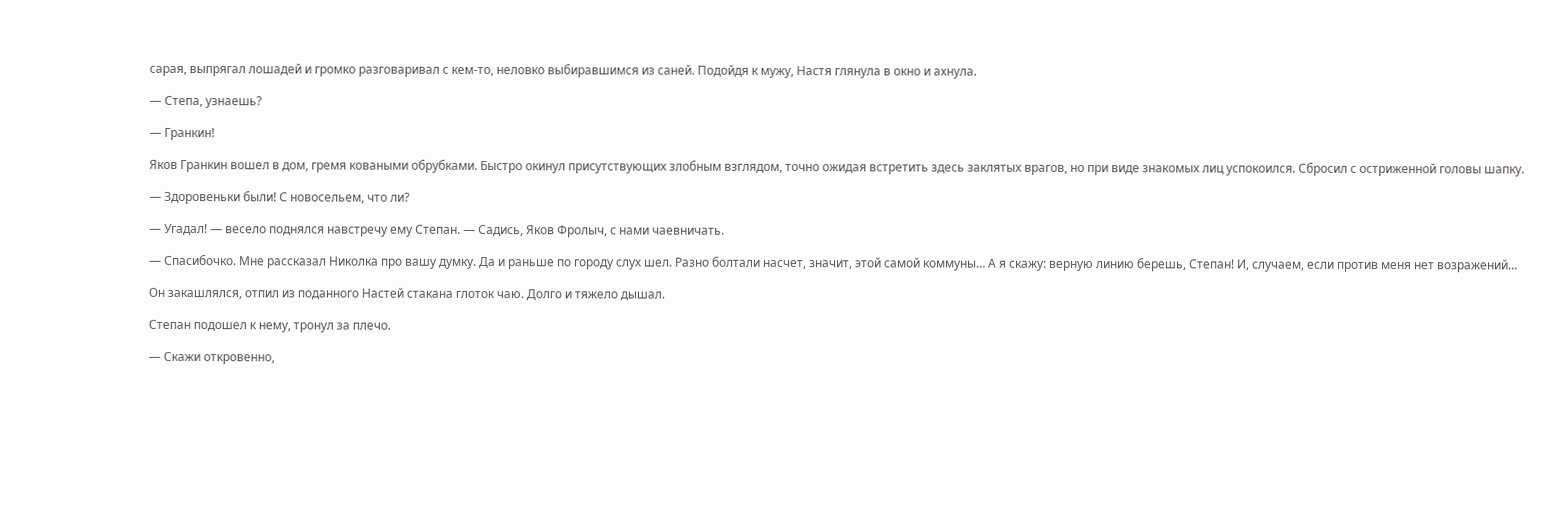сарая, выпрягал лошадей и громко разговаривал с кем-то, неловко выбиравшимся из саней. Подойдя к мужу, Настя глянула в окно и ахнула.

— Степа, узнаешь?

— Гранкин!

Яков Гранкин вошел в дом, гремя коваными обрубками. Быстро окинул присутствующих злобным взглядом, точно ожидая встретить здесь заклятых врагов, но при виде знакомых лиц успокоился. Сбросил с остриженной головы шапку.

— Здоровеньки были! С новосельем, что ли?

— Угадал! — весело поднялся навстречу ему Степан. — Садись, Яков Фролыч, с нами чаевничать.

— Спасибочко. Мне рассказал Николка про вашу думку. Да и раньше по городу слух шел. Разно болтали насчет, значит, этой самой коммуны… А я скажу: верную линию берешь, Степан! И, случаем, если против меня нет возражений…

Он закашлялся, отпил из поданного Настей стакана глоток чаю. Долго и тяжело дышал.

Степан подошел к нему, тронул за плечо.

— Скажи откровенно,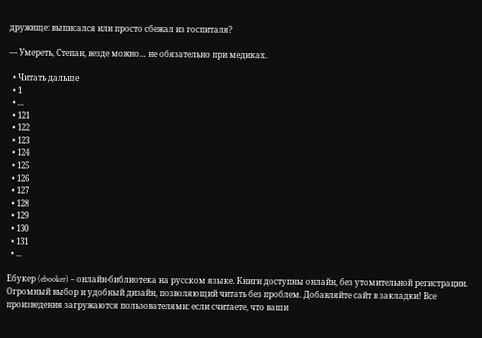дружище: выписался или просто сбежал из госпиталя?

— Умереть, Степан, везде можно… не обязательно при медиках.

  • Читать дальше
  • 1
  • ...
  • 121
  • 122
  • 123
  • 124
  • 125
  • 126
  • 127
  • 128
  • 129
  • 130
  • 131
  • ...

Ебукер (ebooker) – онлайн-библиотека на русском языке. Книги доступны онлайн, без утомительной регистрации. Огромный выбор и удобный дизайн, позволяющий читать без проблем. Добавляйте сайт в закладки! Все произведения загружаются пользователями: если считаете, что ваши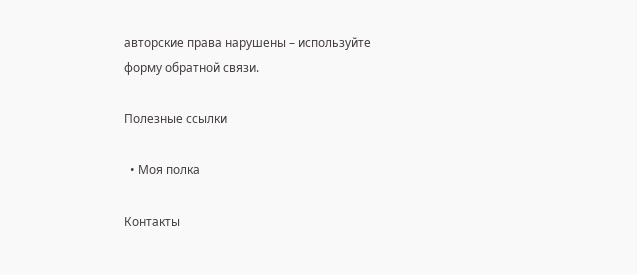авторские права нарушены – используйте форму обратной связи.

Полезные ссылки

  • Моя полка

Контакты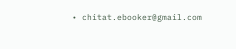• chitat.ebooker@gmail.com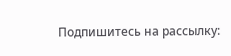Подпишитесь на рассылку: